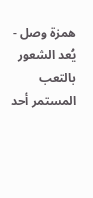همزة وصل -
يُعد الشعور بالتعب المستمر أحد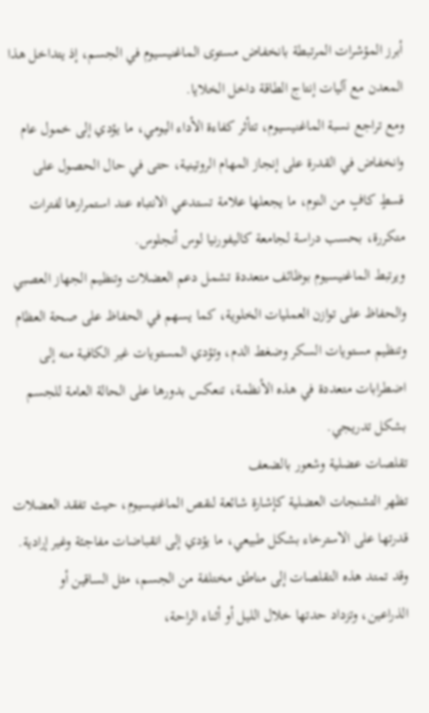أبرز المؤشرات المرتبطة بانخفاض مستوى الماغنيسيوم في الجسم، إذ يتداخل هذا المعدن مع آليات إنتاج الطاقة داخل الخلايا.
ومع تراجع نسبة الماغنيسيوم، تتأثر كفاءة الأداء اليومي، ما يؤدي إلى خمول عام وانخفاض في القدرة على إنجاز المهام الروتينية، حتى في حال الحصول على قسطٍ كافٍ من النوم، ما يجعلها علامة تستدعي الانتباه عند استمرارها لفترات متكررة، بحسب دراسة لجامعة كاليفورنيا لوس أنجلوس.
ويرتبط الماغنيسيوم بوظائف متعددة تشمل دعم العضلات وتنظيم الجهاز العصبي والحفاظ على توازن العمليات الخلوية، كما يسهم في الحفاظ على صحة العظام وتنظيم مستويات السكر وضغط الدم، وتؤدي المستويات غير الكافية منه إلى اضطرابات متعددة في هذه الأنظمة، تنعكس بدورها على الحالة العامة للجسم بشكل تدريجي.
تقلصات عضلية وشعور بالضعف
تظهر التشنجات العضلية كإشارة شائعة لنقص الماغنيسيوم، حيث تفقد العضلات قدرتها على الاسترخاء بشكل طبيعي، ما يؤدي إلى انقباضات مفاجئة وغير إرادية.
وقد تمتد هذه التقلصات إلى مناطق مختلفة من الجسم، مثل الساقين أو الذراعين، وتزداد حدتها خلال الليل أو أثناء الراحة،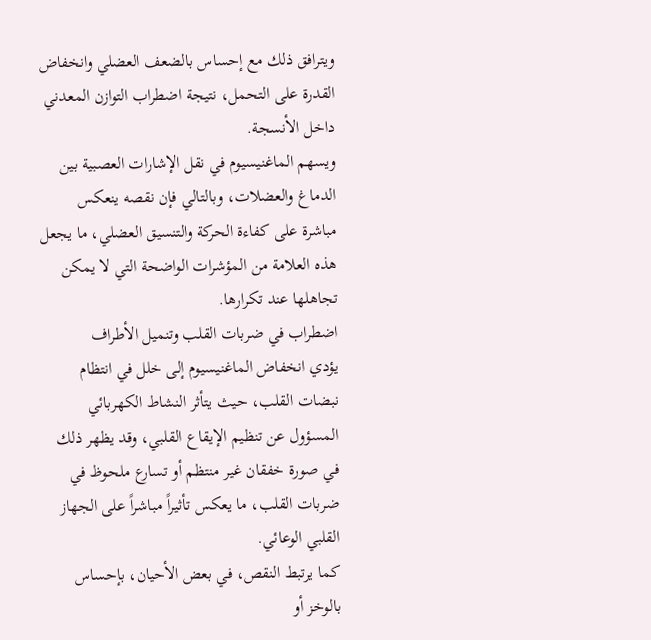ويترافق ذلك مع إحساس بالضعف العضلي وانخفاض القدرة على التحمل، نتيجة اضطراب التوازن المعدني داخل الأنسجة.
ويسهم الماغنيسيوم في نقل الإشارات العصبية بين الدماغ والعضلات، وبالتالي فإن نقصه ينعكس مباشرة على كفاءة الحركة والتنسيق العضلي، ما يجعل هذه العلامة من المؤشرات الواضحة التي لا يمكن تجاهلها عند تكرارها.
اضطراب في ضربات القلب وتنميل الأطراف
يؤدي انخفاض الماغنيسيوم إلى خلل في انتظام نبضات القلب، حيث يتأثر النشاط الكهربائي المسؤول عن تنظيم الإيقاع القلبي، وقد يظهر ذلك في صورة خفقان غير منتظم أو تسارع ملحوظ في ضربات القلب، ما يعكس تأثيراً مباشراً على الجهاز القلبي الوعائي.
كما يرتبط النقص، في بعض الأحيان، بإحساس بالوخز أو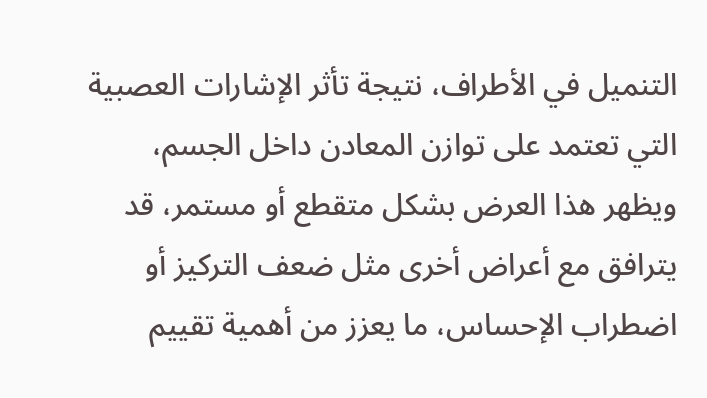التنميل في الأطراف، نتيجة تأثر الإشارات العصبية التي تعتمد على توازن المعادن داخل الجسم، ويظهر هذا العرض بشكل متقطع أو مستمر، قد يترافق مع أعراض أخرى مثل ضعف التركيز أو اضطراب الإحساس، ما يعزز من أهمية تقييم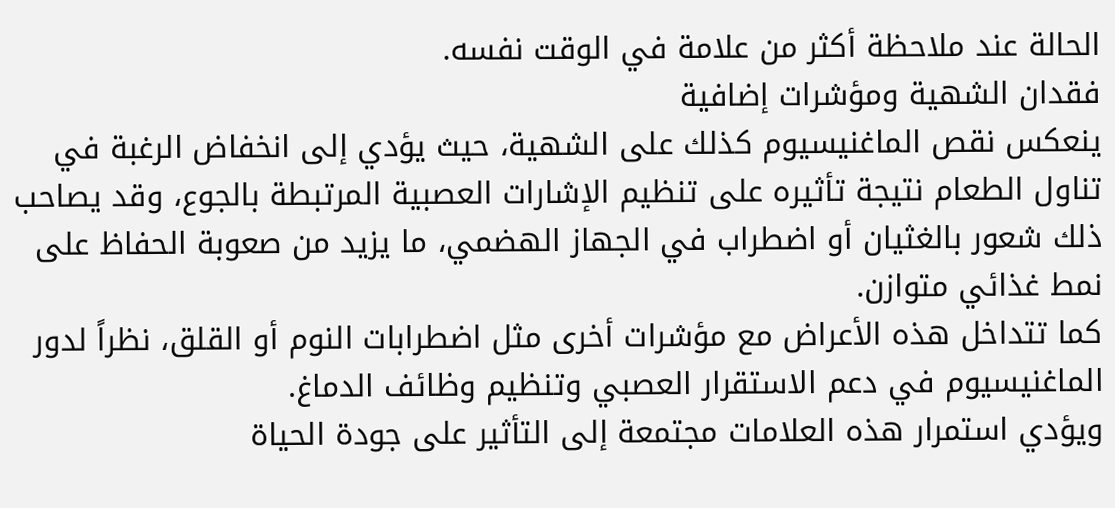الحالة عند ملاحظة أكثر من علامة في الوقت نفسه.
فقدان الشهية ومؤشرات إضافية
ينعكس نقص الماغنيسيوم كذلك على الشهية، حيث يؤدي إلى انخفاض الرغبة في تناول الطعام نتيجة تأثيره على تنظيم الإشارات العصبية المرتبطة بالجوع، وقد يصاحب ذلك شعور بالغثيان أو اضطراب في الجهاز الهضمي، ما يزيد من صعوبة الحفاظ على نمط غذائي متوازن.
كما تتداخل هذه الأعراض مع مؤشرات أخرى مثل اضطرابات النوم أو القلق، نظراً لدور الماغنيسيوم في دعم الاستقرار العصبي وتنظيم وظائف الدماغ.
ويؤدي استمرار هذه العلامات مجتمعة إلى التأثير على جودة الحياة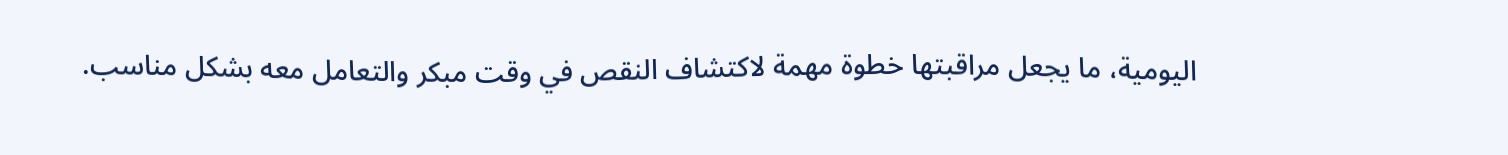اليومية، ما يجعل مراقبتها خطوة مهمة لاكتشاف النقص في وقت مبكر والتعامل معه بشكل مناسب.